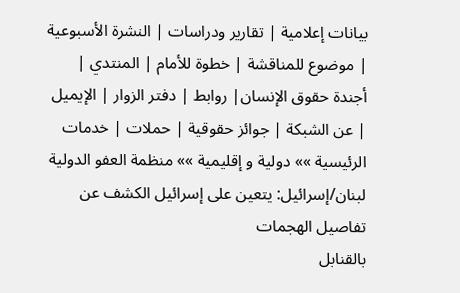بيانات إعلامية | تقارير ودراسات | النشرة الأسبوعية | موضوع للمناقشة | خطوة للأمام | المنتدي | أجندة حقوق الإنسان| روابط | دفتر الزوار | الإيميل | عن الشبكة | جوائز حقوقية | حملات | خدمات
الرئيسية »» دولية و إقليمية »» منظمة العفو الدولية
لبنان/إسرائيل: يتعين على إسرائيل الكشف عن تفاصيل الهجمات
بالقنابل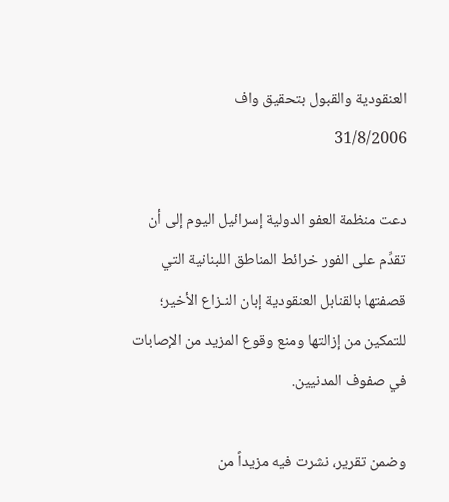العنقودية والقبول بتحقيق واف
31/8/2006

دعت منظمة العفو الدولية إسرائيل اليوم إلى أن تقدِّم على الفور خرائط المناطق اللبنانية التي قصفتها بالقنابل العنقودية إبان النـزاع الأخير؛ للتمكين من إزالتها ومنع وقوع المزيد من الإصابات في صفوف المدنيين.

وضمن تقرير، نشرت فيه مزيداً من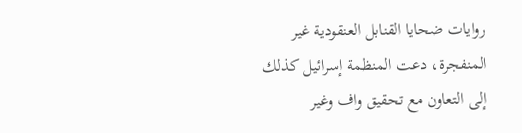روايات ضحايا القنابل العنقودية غير المنفجرة، دعت المنظمة إسرائيل كذلك إلى التعاون مع تحقيق واف وغير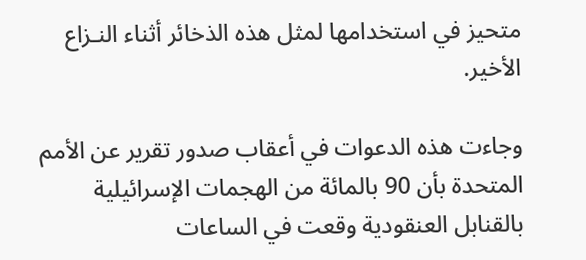متحيز في استخدامها لمثل هذه الذخائر أثناء النـزاع الأخير.

وجاءت هذه الدعوات في أعقاب صدور تقرير عن الأمم المتحدة بأن 90 بالمائة من الهجمات الإسرائيلية بالقنابل العنقودية وقعت في الساعات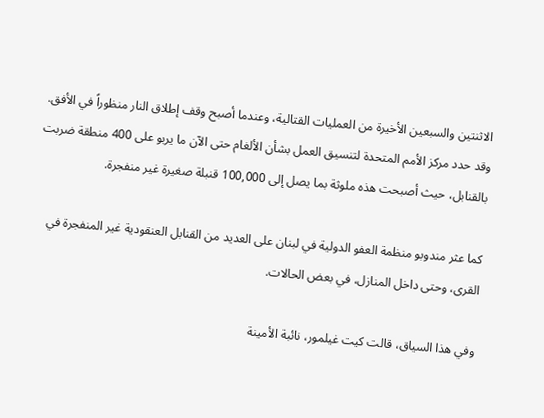الاثنتين والسبعين الأخيرة من العمليات القتالية، وعندما أصبح وقف إطلاق النار منظوراً في الأفق. وقد حدد مركز الأمم المتحدة لتنسيق العمل بشأن الألغام حتى الآن ما يربو على 400 منطقة ضربت بالقنابل، حيث أصبحت هذه ملوثة بما يصل إلى 100,000 قنبلة صغيرة غير منفجرة.

كما عثر مندوبو منظمة العفو الدولية في لبنان على العديد من القنابل العنقودية غير المنفجرة في القرى، وحتى داخل المنازل، في بعض الحالات.

وفي هذا السياق، قالت كيت غيلمور، نائبة الأمينة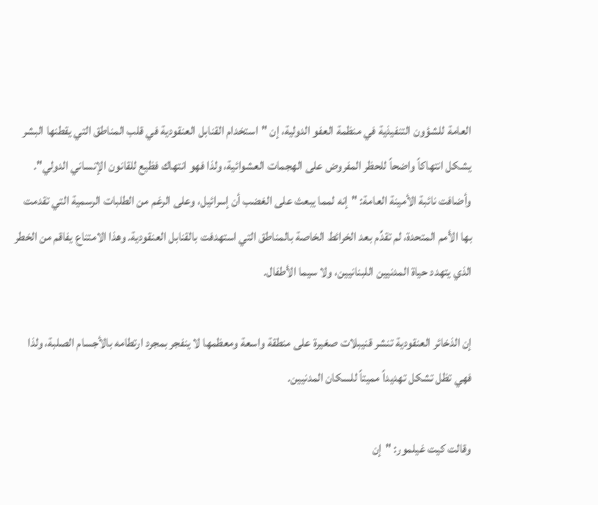العامة للشؤون التنفيذية في منظمة العفو الدولية، إن "استخدام القنابل العنقودية في قلب المناطق التي يقطنها البشر يشكل انتهاكاً واضحاً للحظر المفروض على الهجمات العشوائية، ولذا فهو انتهاك فظيع للقانون الإنساني الدولي". وأضافت نائبة الأمينة العامة: "إنه لمما يبعث على الغضب أن إسرائيل، وعلى الرغم من الطلبات الرسمية التي تقدمت بها الأمم المتحدة، لم تقدِّم بعد الخرائط الخاصة بالمناطق التي استهدفت بالقنابل العنقودية. وهذا الامتناع يفاقم من الخطر الذي يتهدد حياة المدنيين اللبنانيين، ولا سيما الأطفال.

إن الذخائر العنقودية تنشر قنيبلات صغيرة على منطقة واسعة ومعظمها لا ينفجر بمجرد ارتطامه بالأجسام الصلبة، ولذا فهي تظل تشكل تهديداً مميتاً للسكان المدنيين.

وقالت كيت غيلمور: "إن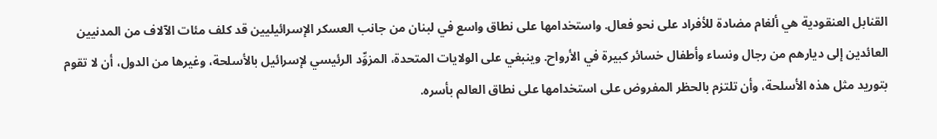القنابل العنقودية هي ألغام مضادة للأفراد على نحو فعال. واستخدامها على نطاق واسع في لبنان من جانب العسكر الإسرائيليين قد كلف مئات الآلاف من المدنيين العائدين إلى ديارهم من رجال ونساء وأطفال خسائر كبيرة في الأرواح. وينبغي على الولايات المتحدة، المزوِّد الرئيسي لإسرائيل بالأسلحة، وغيرها من الدول، أن لا تقوم بتوريد مثل هذه الأسلحة، وأن تلتزم بالحظر المفروض على استخدامها على نطاق العالم بأسره.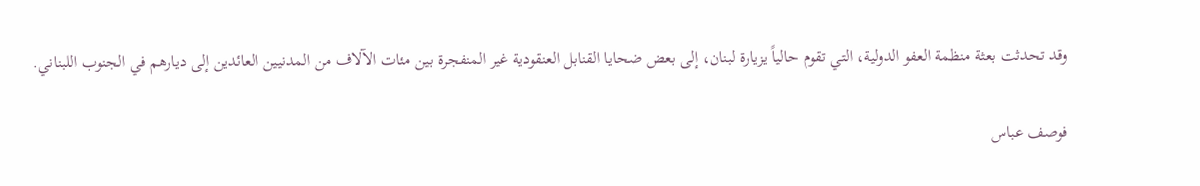وقد تحدثت بعثة منظمة العفو الدولية، التي تقوم حالياً يزيارة لبنان، إلى بعض ضحايا القنابل العنقودية غير المنفجرة بين مئات الآلاف من المدنيين العائدين إلى ديارهم في الجنوب اللبناني.

فوصف عباس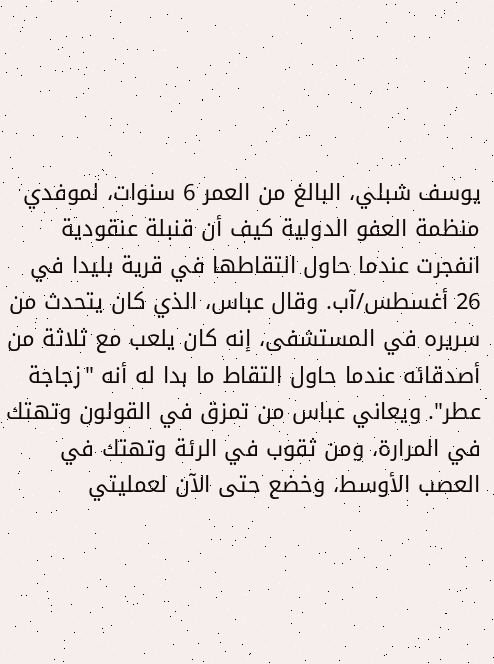يوسف شبلي، البالغ من العمر 6 سنوات، لموفدي منظمة العفو الدولية كيف أن قنبلة عنقودية انفجرت عندما حاول التقاطها في قرية بليدا في 26 أغسطس/آب. وقال عباس، الذي كان يتحدث من سريره في المستشفى، إنه كان يلعب مع ثلاثة من أصدقائه عندما حاول التقاط ما بدا له أنه "زجاجة عطر". ويعاني عباس من تمزق في القولون وتهتك في المرارة، ومن ثقوب في الرئة وتهتك في العصب الأوسط، وخضع حتى الآن لعمليتي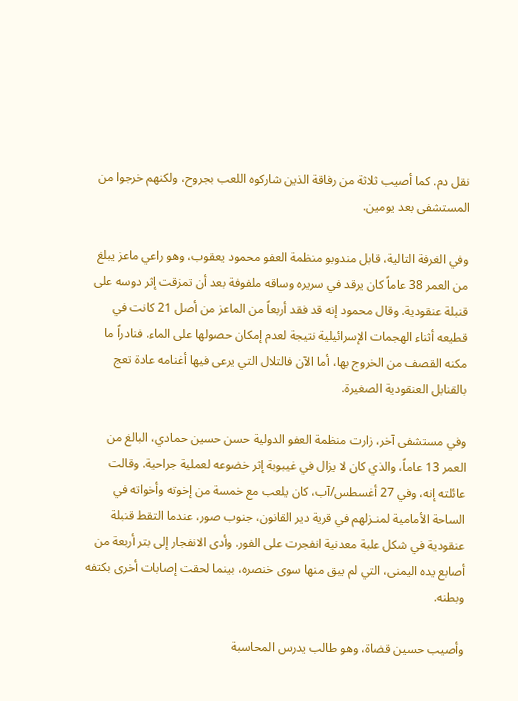نقل دم. كما أصيب ثلاثة من رفاقة الذين شاركوه اللعب بجروح، ولكنهم خرجوا من المستشفى بعد يومين.

وفي الغرفة التالية، قابل مندوبو منظمة العفو محمود يعقوب، وهو راعي ماعز يبلغ من العمر 38 عاماً كان يرقد في سريره وساقه ملفوفة بعد أن تمزقت إثر دوسه على قنبلة عنقودية. وقال محمود إنه قد فقد أربعاً من الماعز من أصل 21 كانت في قطيعه أثناء الهجمات الإسرائيلية نتيجة لعدم إمكان حصولها على الماء. فنادراً ما مكنه القصف من الخروج بها، أما الآن فالتلال التي يرعى فيها أغنامه عادة تعج بالقنابل العنقودية الصغيرة.

وفي مستشفى آخر، زارت منظمة العفو الدولية حسن حسين حمادي، البالغ من العمر 13 عاماً، والذي كان لا يزال في غيبوبة إثر خضوعه لعملية جراحية. وقالت عائلته إنه، وفي 27 أغسطس/آب، كان يلعب مع خمسة من إخوته وأخواته في الساحة الأمامية لمنـزلهم في قرية دير القانون، جنوب صور، عندما التقط قنبلة عنقودية في شكل علبة معدنية انفجرت على الفور. وأدى الانفجار إلى بتر أربعة من أصابع يده اليمنى، التي لم يبق منها سوى خنصره، بينما لحقت إصابات أخرى بكتفه وبطنه.

وأصيب حسين قضاة، وهو طالب يدرس المحاسبة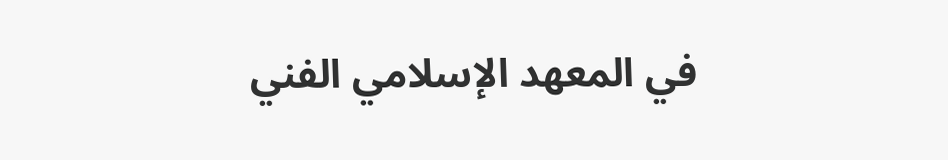في المعهد الإسلامي الفني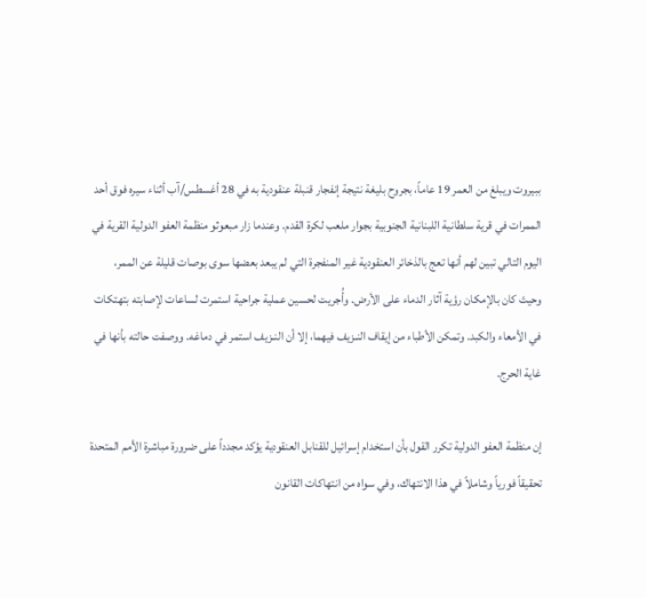ببيروت ويبلغ من العمر 19 عاماً، بجروح بليغة نتيجة إنفجار قنبلة عنقودية به في 28 أغسطس/آب أثناء سيره فوق أحد الممرات في قرية سلطانية اللبنانية الجنوبية بجوار ملعب لكرة القدم. وعندما زار مبعوثو منظمة العفو الدولية القرية في اليوم التالي تبين لهم أنها تعج بالذخائر العنقودية غير المنفجرة التي لم يبعد بعضها سوى بوصات قليلة عن الممر، وحيث كان بالإمكان رؤية آثار الدماء على الأرض. وأُجريت لحسين عملية جراحية استمرت لساعات لإصابته بتهتكات في الأمعاء والكبد. وتمكن الأطباء من إيقاف النـزيف فيهما، إلا أن النـزيف استمر في دماغه. ووصفت حالته بأنها في غاية الحرج.

إن منظمة العفو الدولية تكرر القول بأن استخدام إسرائيل للقنابل العنقودية يؤكد مجدداً على ضرورة مباشرة الأمم المتحدة تحقيقاً فورياً وشاملاً في هذا الانتهاك، وفي سواه من انتهاكات القانون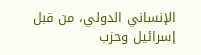الإنساني الدولي، من قبل إسرائيل وحزب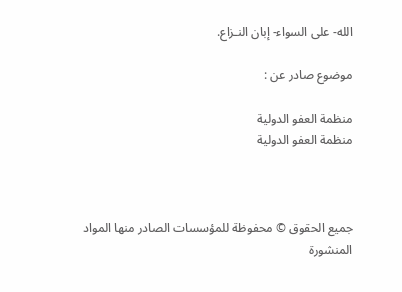الله- على السواء- إبان النـزاع.

موضوع صادر عن :

منظمة العفو الدولية
منظمة العفو الدولية



جميع الحقوق © محفوظة للمؤسسات الصادر منها المواد المنشورة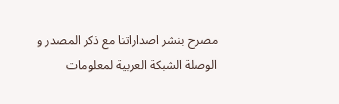مصرح بنشر اصداراتنا مع ذكر المصدر و الوصلة الشبكة العربية لمعلومات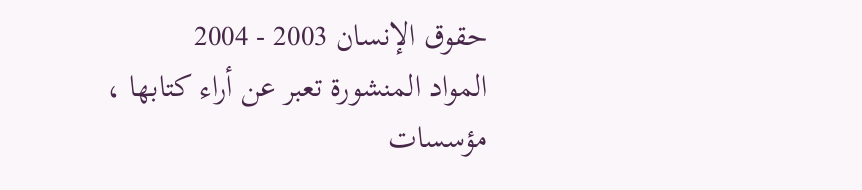حقوق الإنسان 2003 - 2004
المواد المنشورة تعبر عن أراء كتابها ، مؤسسات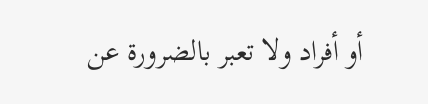أو أفراد ولا تعبر بالضرورة عن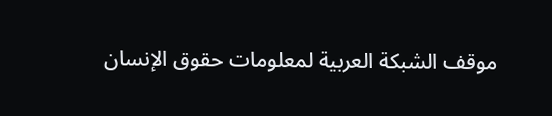موقف الشبكة العربية لمعلومات حقوق الإنسان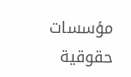مؤسسات حقوقية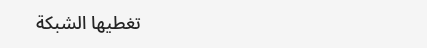تغطيها الشبكة